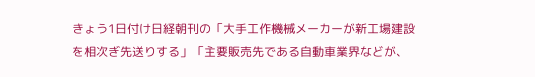きょう1日付け日経朝刊の「大手工作機械メーカーが新工場建設を相次ぎ先送りする」「主要販売先である自動車業界などが、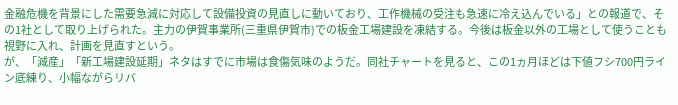金融危機を背景にした需要急減に対応して設備投資の見直しに動いており、工作機械の受注も急速に冷え込んでいる」との報道で、その1社として取り上げられた。主力の伊賀事業所(三重県伊賀市)での板金工場建設を凍結する。今後は板金以外の工場として使うことも視野に入れ、計画を見直すという。
が、「減産」「新工場建設延期」ネタはすでに市場は食傷気味のようだ。同社チャートを見ると、この1ヵ月ほどは下値フシ700円ライン底練り、小幅ながらリバ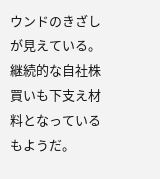ウンドのきざしが見えている。継続的な自社株買いも下支え材料となっているもようだ。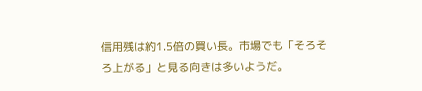信用残は約1.5倍の買い長。市場でも「そろそろ上がる」と見る向きは多いようだ。